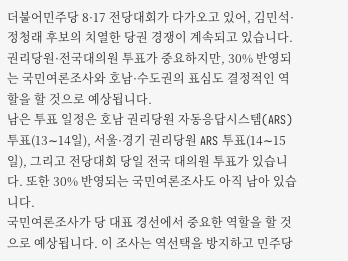더불어민주당 8·17 전당대회가 다가오고 있어, 김민석·정청래 후보의 치열한 당권 경쟁이 계속되고 있습니다. 권리당원·전국대의원 투표가 중요하지만, 30% 반영되는 국민여론조사와 호남·수도권의 표심도 결정적인 역할을 할 것으로 예상됩니다.
남은 투표 일정은 호남 권리당원 자동응답시스템(ARS) 투표(13∼14일), 서울·경기 권리당원 ARS 투표(14∼15일), 그리고 전당대회 당일 전국 대의원 투표가 있습니다. 또한 30% 반영되는 국민여론조사도 아직 남아 있습니다.
국민여론조사가 당 대표 경선에서 중요한 역할을 할 것으로 예상됩니다. 이 조사는 역선택을 방지하고 민주당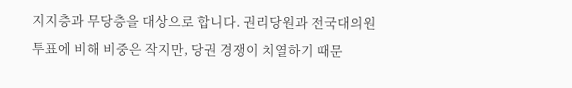지지층과 무당층을 대상으로 합니다. 권리당원과 전국대의원 투표에 비해 비중은 작지만, 당권 경쟁이 치열하기 때문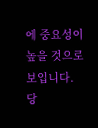에 중요성이 높을 것으로 보입니다.
당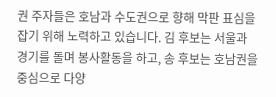권 주자들은 호남과 수도권으로 향해 막판 표심을 잡기 위해 노력하고 있습니다. 김 후보는 서울과 경기를 돌며 봉사활동을 하고, 송 후보는 호남권을 중심으로 다양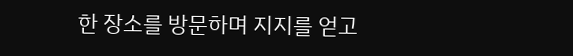한 장소를 방문하며 지지를 얻고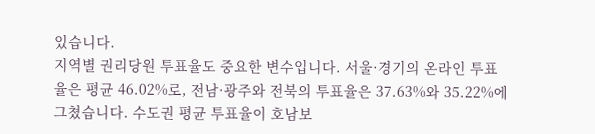있습니다.
지역별 권리당원 투표율도 중요한 변수입니다. 서울·경기의 온라인 투표율은 평균 46.02%로, 전남·광주와 전북의 투표율은 37.63%와 35.22%에 그쳤습니다. 수도권 평균 투표율이 호남보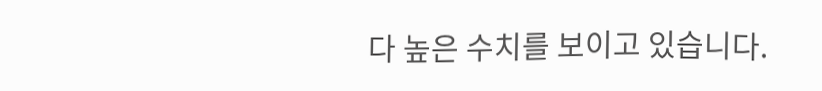다 높은 수치를 보이고 있습니다.